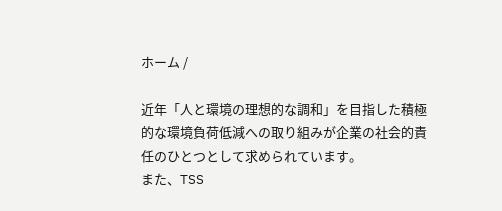ホーム /

近年「人と環境の理想的な調和」を目指した積極的な環境負荷低減への取り組みが企業の社会的責任のひとつとして求められています。
また、TSS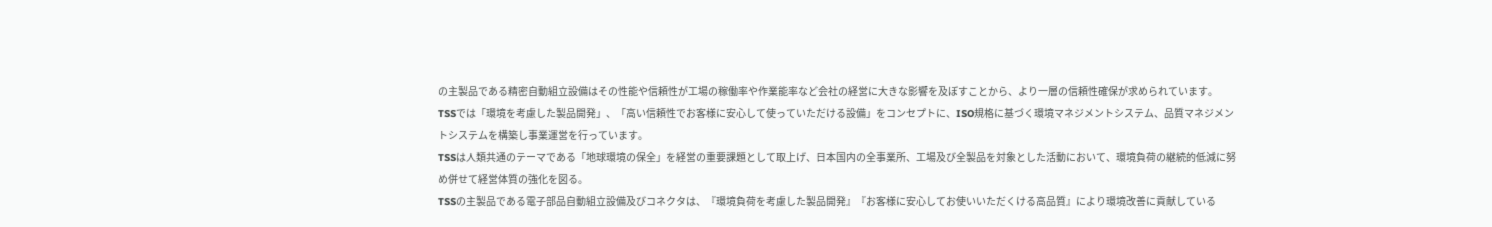の主製品である精密自動組立設備はその性能や信頼性が工場の稼働率や作業能率など会社の経営に大きな影響を及ぼすことから、より一層の信頼性確保が求められています。
TSSでは「環境を考慮した製品開発」、「高い信頼性でお客様に安心して使っていただける設備」をコンセプトに、ISO規格に基づく環境マネジメントシステム、品質マネジメントシステムを構築し事業運営を行っています。
TSSは人類共通のテーマである「地球環境の保全」を経営の重要課題として取上げ、日本国内の全事業所、工場及び全製品を対象とした活動において、環境負荷の継続的低減に努め併せて経営体質の強化を図る。
TSSの主製品である電子部品自動組立設備及びコネクタは、『環境負荷を考慮した製品開発』『お客様に安心してお使いいただくける高品質』により環境改善に貢献している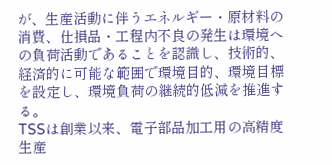が、生産活動に伴うエネルギー・原材料の消費、仕損品・工程内不良の発生は環境への負荷活動であることを認識し、技術的、経済的に可能な範囲で環境目的、環境目標を設定し、環境負荷の継続的低減を推進する。
TSSは創業以来、電子部品加工用の高精度生産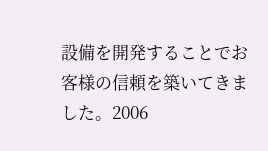設備を開発することでお客様の信頼を築いてきました。2006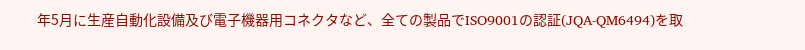年5月に生産自動化設備及び電子機器用コネクタなど、全ての製品でISO9001の認証(JQA-QM6494)を取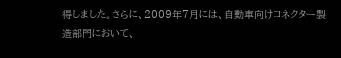得しました。さらに、2009年7月には、自動車向けコネクター製造部門において、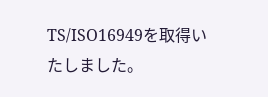TS/ISO16949を取得いたしました。